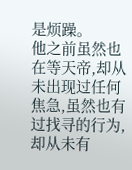是烦躁。
他之前虽然也在等天帝,却从未出现过任何焦急,虽然也有过找寻的行为,却从未有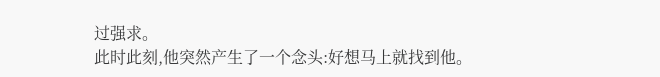过强求。
此时此刻,他突然产生了一个念头:好想马上就找到他。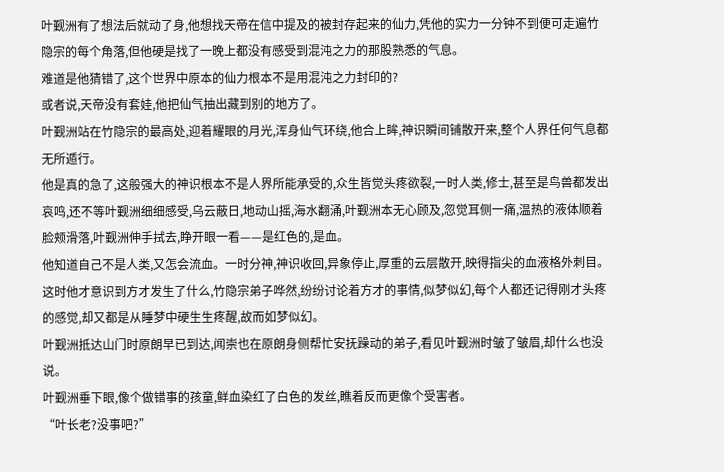叶觐洲有了想法后就动了身,他想找天帝在信中提及的被封存起来的仙力,凭他的实力一分钟不到便可走遍竹隐宗的每个角落,但他硬是找了一晚上都没有感受到混沌之力的那股熟悉的气息。
难道是他猜错了,这个世界中原本的仙力根本不是用混沌之力封印的?
或者说,天帝没有套娃,他把仙气抽出藏到别的地方了。
叶觐洲站在竹隐宗的最高处,迎着耀眼的月光,浑身仙气环绕,他合上眸,神识瞬间铺散开来,整个人界任何气息都无所遁行。
他是真的急了,这般强大的神识根本不是人界所能承受的,众生皆觉头疼欲裂,一时人类,修士,甚至是鸟兽都发出哀鸣,还不等叶觐洲细细感受,乌云蔽日,地动山摇,海水翻涌,叶觐洲本无心顾及,忽觉耳侧一痛,温热的液体顺着脸颊滑落,叶觐洲伸手拭去,睁开眼一看——是红色的,是血。
他知道自己不是人类,又怎会流血。一时分神,神识收回,异象停止,厚重的云层散开,映得指尖的血液格外刺目。这时他才意识到方才发生了什么,竹隐宗弟子哗然,纷纷讨论着方才的事情,似梦似幻,每个人都还记得刚才头疼的感觉,却又都是从睡梦中硬生生疼醒,故而如梦似幻。
叶觐洲抵达山门时原朗早已到达,闻崇也在原朗身侧帮忙安抚躁动的弟子,看见叶觐洲时皱了皱眉,却什么也没说。
叶觐洲垂下眼,像个做错事的孩童,鲜血染红了白色的发丝,瞧着反而更像个受害者。
“叶长老?没事吧?”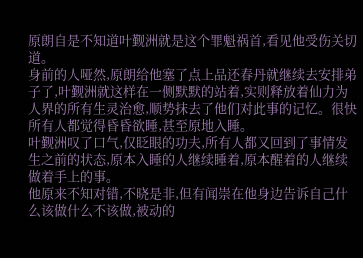原朗自是不知道叶觐洲就是这个罪魁祸首,看见他受伤关切道。
身前的人哑然,原朗给他塞了点上品还春丹就继续去安排弟子了,叶觐洲就这样在一侧默默的站着,实则释放着仙力为人界的所有生灵治愈,顺势抹去了他们对此事的记忆。很快所有人都觉得昏昏欲睡,甚至原地入睡。
叶觐洲叹了口气,仅眨眼的功夫,所有人都又回到了事情发生之前的状态,原本入睡的人继续睡着,原本醒着的人继续做着手上的事。
他原来不知对错,不晓是非,但有闻崇在他身边告诉自己什么该做什么不该做,被动的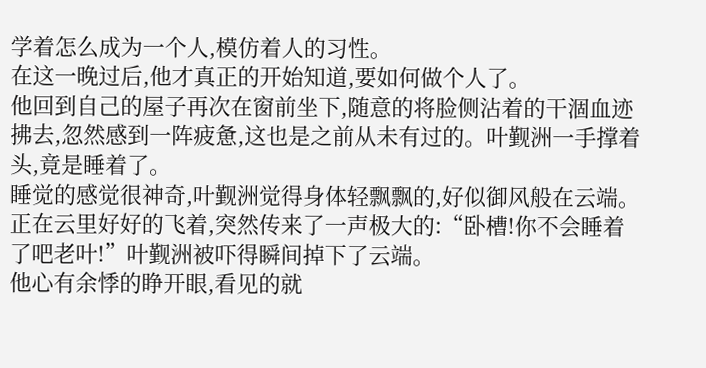学着怎么成为一个人,模仿着人的习性。
在这一晚过后,他才真正的开始知道,要如何做个人了。
他回到自己的屋子再次在窗前坐下,随意的将脸侧沾着的干涸血迹拂去,忽然感到一阵疲惫,这也是之前从未有过的。叶觐洲一手撑着头,竟是睡着了。
睡觉的感觉很神奇,叶觐洲觉得身体轻飘飘的,好似御风般在云端。
正在云里好好的飞着,突然传来了一声极大的:“卧槽!你不会睡着了吧老叶!”叶觐洲被吓得瞬间掉下了云端。
他心有余悸的睁开眼,看见的就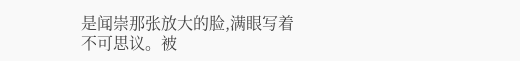是闻崇那张放大的脸,满眼写着不可思议。被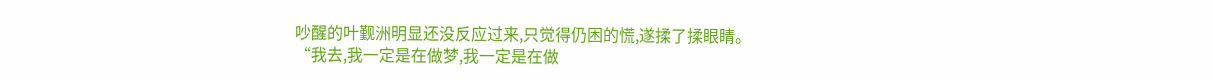吵醒的叶觐洲明显还没反应过来,只觉得仍困的慌,遂揉了揉眼睛。
“我去,我一定是在做梦,我一定是在做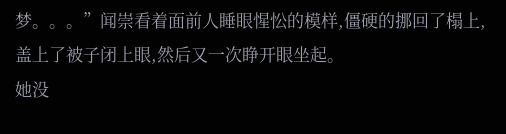梦。。。”闻崇看着面前人睡眼惺忪的模样,僵硬的挪回了榻上,盖上了被子闭上眼,然后又一次睁开眼坐起。
她没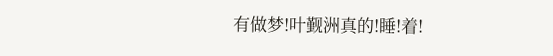有做梦!叶觐洲真的!睡!着!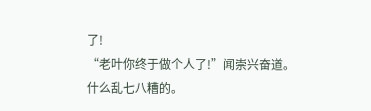了!
“老叶你终于做个人了!”闻崇兴奋道。
什么乱七八糟的。